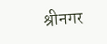श्रीनगर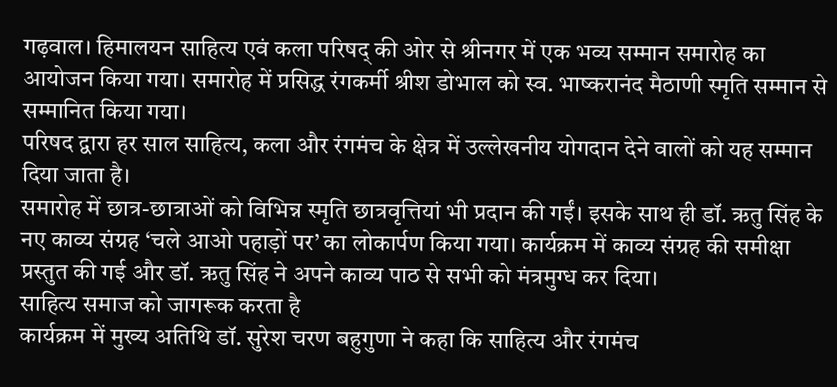गढ़वाल। हिमालयन साहित्य एवं कला परिषद् की ओर से श्रीनगर में एक भव्य सम्मान समारोह का आयोजन किया गया। समारोह में प्रसिद्ध रंगकर्मी श्रीश डोभाल को स्व. भाष्करानंद मैठाणी स्मृति सम्मान से सम्मानित किया गया।
परिषद द्वारा हर साल साहित्य, कला और रंगमंच के क्षेत्र में उल्लेखनीय योगदान देने वालों को यह सम्मान दिया जाता है।
समारोह में छात्र-छात्राओं को विभिन्न स्मृति छात्रवृत्तियां भी प्रदान की गईं। इसके साथ ही डॉ. ऋतु सिंह के नए काव्य संग्रह ‘चले आओ पहाड़ों पर’ का लोकार्पण किया गया। कार्यक्रम में काव्य संग्रह की समीक्षा प्रस्तुत की गई और डॉ. ऋतु सिंह ने अपने काव्य पाठ से सभी को मंत्रमुग्ध कर दिया।
साहित्य समाज को जागरूक करता है
कार्यक्रम में मुख्य अतिथि डॉ. सुरेश चरण बहुगुणा ने कहा कि साहित्य और रंगमंच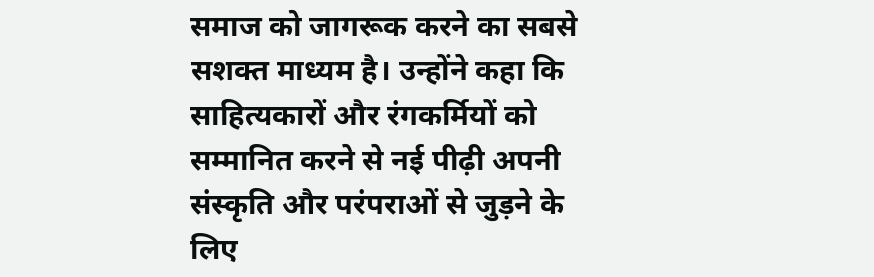समाज को जागरूक करने का सबसे सशक्त माध्यम है। उन्होंने कहा कि साहित्यकारों और रंगकर्मियों को सम्मानित करने से नई पीढ़ी अपनी संस्कृति और परंपराओं से जुड़ने के लिए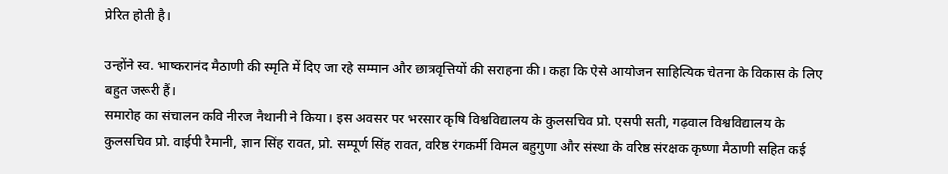प्रेरित होती है।

उन्होंने स्व. भाष्करानंद मैठाणी की स्मृति में दिए जा रहे सम्मान और छात्रवृत्तियों की सराहना की। कहा कि ऐसे आयोजन साहित्यिक चेतना के विकास के लिए बहुत जरूरी हैं।
समारोह का संचालन कवि नीरज नैथानी ने किया। इस अवसर पर भरसार कृषि विश्वविद्यालय के कुलसचिव प्रो. एसपी सती, गढ़वाल विश्वविद्यालय के कुलसचिव प्रो. वाईपी रैमानी, ज्ञान सिंह रावत, प्रो. सम्पूर्ण सिंह रावत, वरिष्ठ रंगकर्मी विमल बहुगुणा और संस्था के वरिष्ठ संरक्षक कृष्णा मैठाणी सहित कई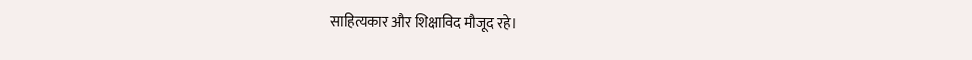साहित्यकार और शिक्षाविद मौजूद रहे।